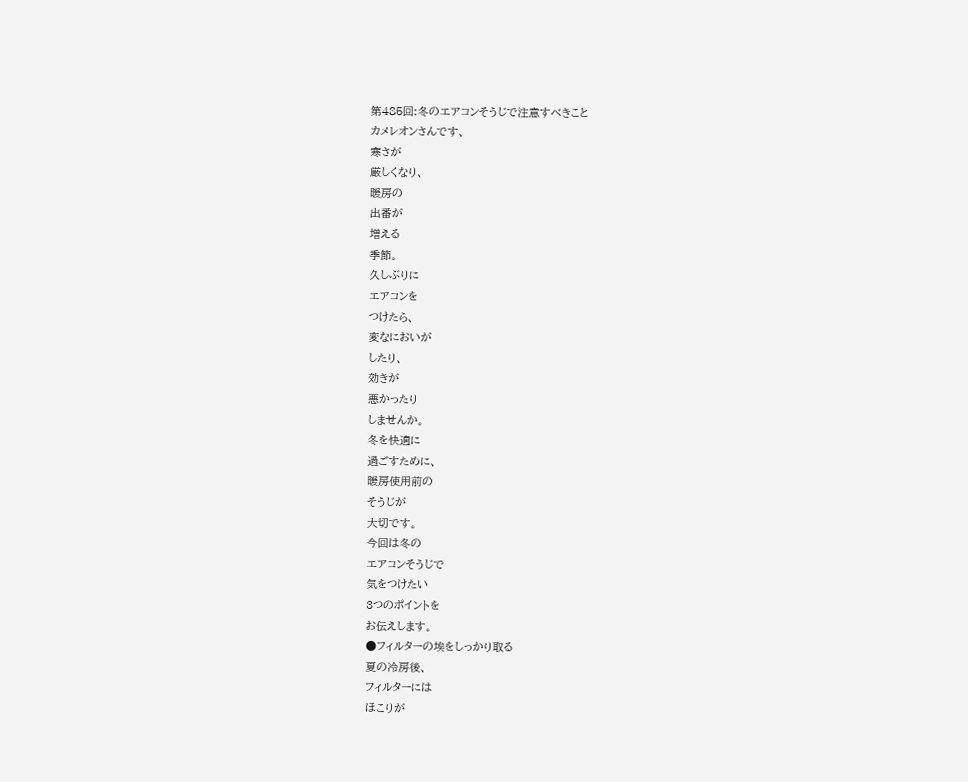第485回:冬のエアコンそうじで注意すべきこと
カメレオンさんです、
寒さが
厳しくなり、
暖房の
出番が
増える
季節。
久しぶりに
エアコンを
つけたら、
変なにおいが
したり、
効きが
悪かったり
しませんか。
冬を快適に
過ごすために、
暖房使用前の
そうじが
大切です。
今回は冬の
エアコンそうじで
気をつけたい
3つのポイントを
お伝えします。
●フィルターの埃をしっかり取る
夏の冷房後、
フィルターには
ほこりが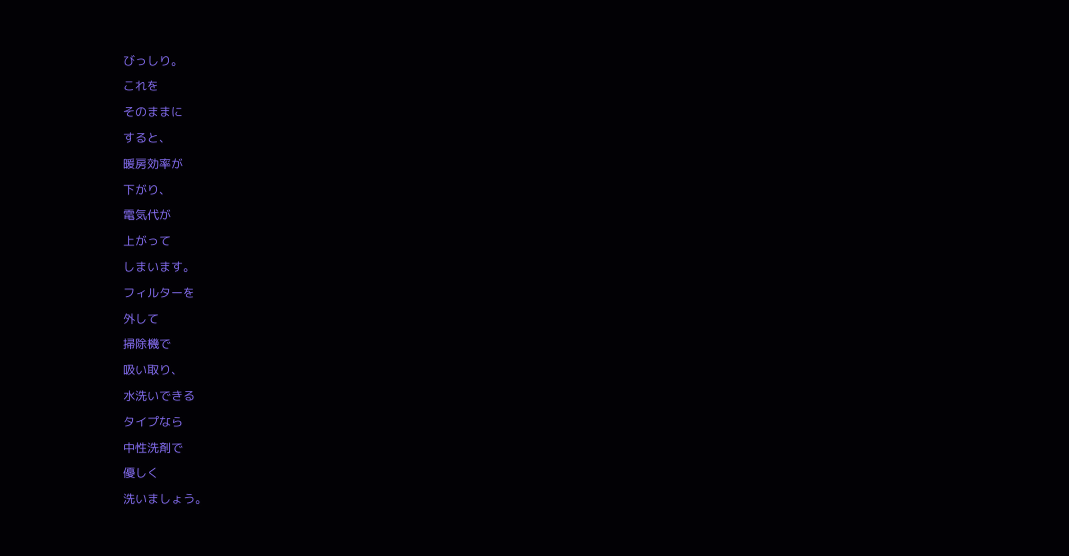びっしり。
これを
そのままに
すると、
暖房効率が
下がり、
電気代が
上がって
しまいます。
フィルターを
外して
掃除機で
吸い取り、
水洗いできる
タイプなら
中性洗剤で
優しく
洗いましょう。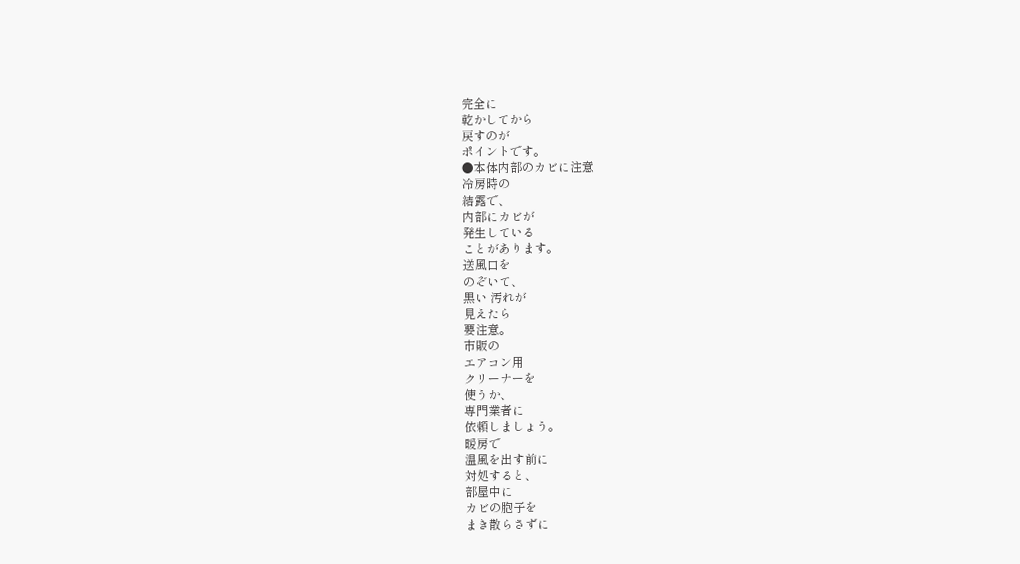完全に
乾かしてから
戻すのが
ポイントです。
●本体内部のカビに注意
冷房時の
結露で、
内部にカビが
発生している
ことがあります。
送風口を
のぞいて、
黒い 汚れが
見えたら
要注意。
市販の
エアコン用
クリーナーを
使うか、
専門業者に
依頼しましょう。
暖房で
温風を出す前に
対処すると、
部屋中に
カビの胞子を
まき散らさずに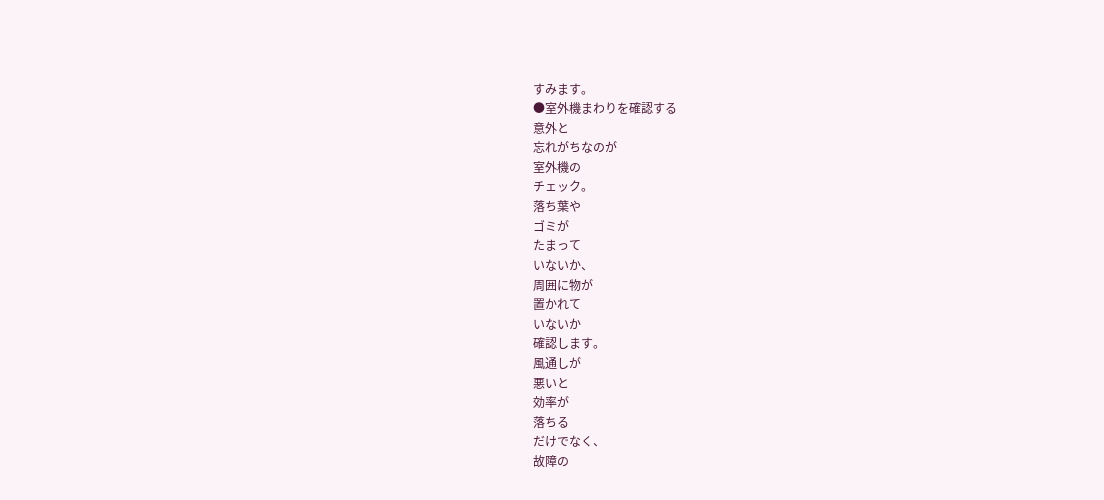すみます。
●室外機まわりを確認する
意外と
忘れがちなのが
室外機の
チェック。
落ち葉や
ゴミが
たまって
いないか、
周囲に物が
置かれて
いないか
確認します。
風通しが
悪いと
効率が
落ちる
だけでなく、
故障の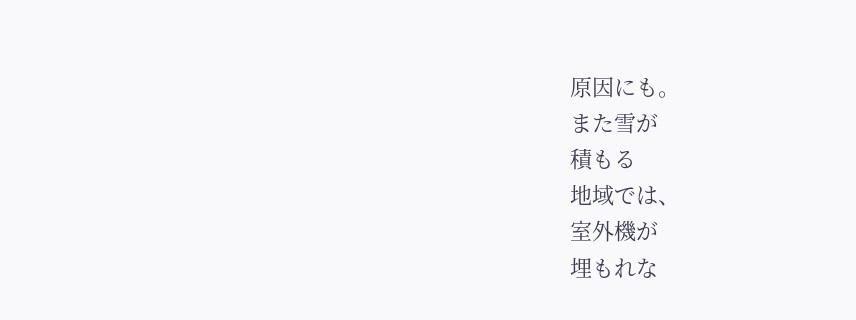原因にも。
また雪が
積もる
地域では、
室外機が
埋もれな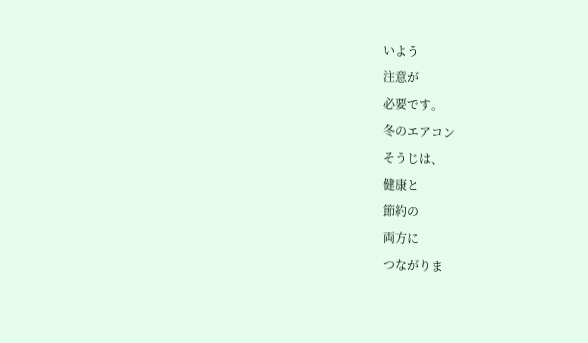いよう
注意が
必要です。
冬のエアコン
そうじは、
健康と
節約の
両方に
つながりま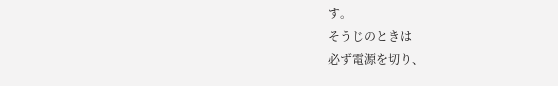す。
そうじのときは
必ず電源を切り、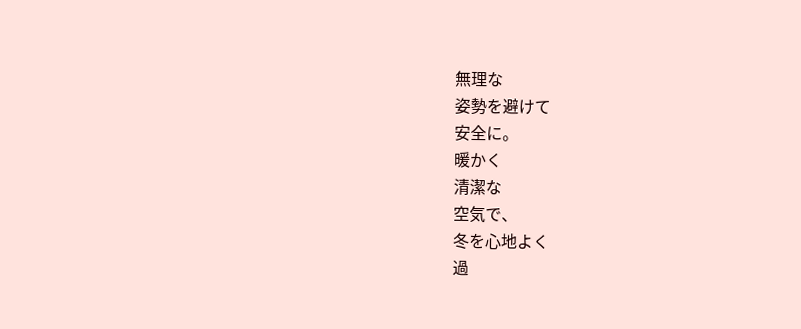無理な
姿勢を避けて
安全に。
暖かく
清潔な
空気で、
冬を心地よく
過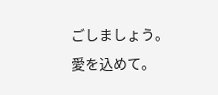ごしましょう。
愛を込めて。